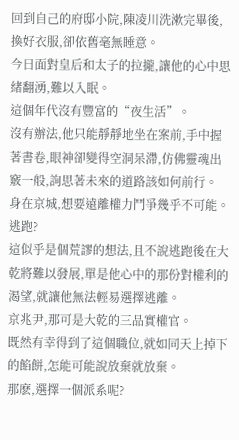回到自己的府邸小院,陳凌川洗漱完畢後,換好衣服,卻依舊毫無睡意。
今日面對皇后和太子的拉攏,讓他的心中思緒翻湧,難以入眠。
這個年代沒有豐富的“夜生活”。
沒有辦法,他只能靜靜地坐在案前,手中握著書卷,眼神卻變得空洞呆滯,仿佛靈魂出竅一般,詢思著未來的道路該如何前行。
身在京城,想要遠離權力鬥爭幾乎不可能。
逃跑?
這似乎是個荒謬的想法,且不說逃跑後在大乾將難以發展,單是他心中的那份對權利的渴望,就讓他無法輕易選擇逃離。
京兆尹,那可是大乾的三品實權官。
既然有幸得到了這個職位,就如同天上掉下的餡餅,怎能可能說放棄就放棄。
那麽,選擇一個派系呢?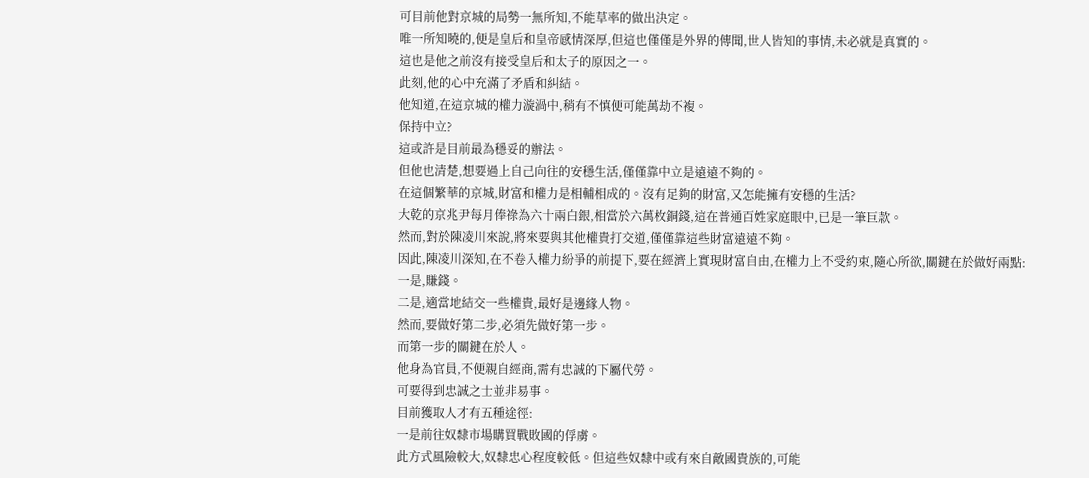可目前他對京城的局勢一無所知,不能草率的做出決定。
唯一所知曉的,便是皇后和皇帝感情深厚,但這也僅僅是外界的傳聞,世人皆知的事情,未必就是真實的。
這也是他之前沒有接受皇后和太子的原因之一。
此刻,他的心中充滿了矛盾和糾結。
他知道,在這京城的權力漩渦中,稍有不慎便可能萬劫不複。
保持中立?
這或許是目前最為穩妥的辦法。
但他也清楚,想要過上自己向往的安穩生活,僅僅靠中立是遠遠不夠的。
在這個繁華的京城,財富和權力是相輔相成的。沒有足夠的財富,又怎能擁有安穩的生活?
大乾的京兆尹每月俸祿為六十兩白銀,相當於六萬枚銅錢,這在普通百姓家庭眼中,已是一筆巨款。
然而,對於陳凌川來說,將來要與其他權貴打交道,僅僅靠這些財富遠遠不夠。
因此,陳凌川深知,在不卷入權力紛爭的前提下,要在經濟上實現財富自由,在權力上不受約束,隨心所欲,關鍵在於做好兩點:
一是,賺錢。
二是,適當地結交一些權貴,最好是邊緣人物。
然而,要做好第二步,必須先做好第一步。
而第一步的關鍵在於人。
他身為官員,不便親自經商,需有忠誠的下屬代勞。
可要得到忠誠之士並非易事。
目前獲取人才有五種途徑:
一是前往奴隸市場購買戰敗國的俘虜。
此方式風險較大,奴隸忠心程度較低。但這些奴隸中或有來自敵國貴族的,可能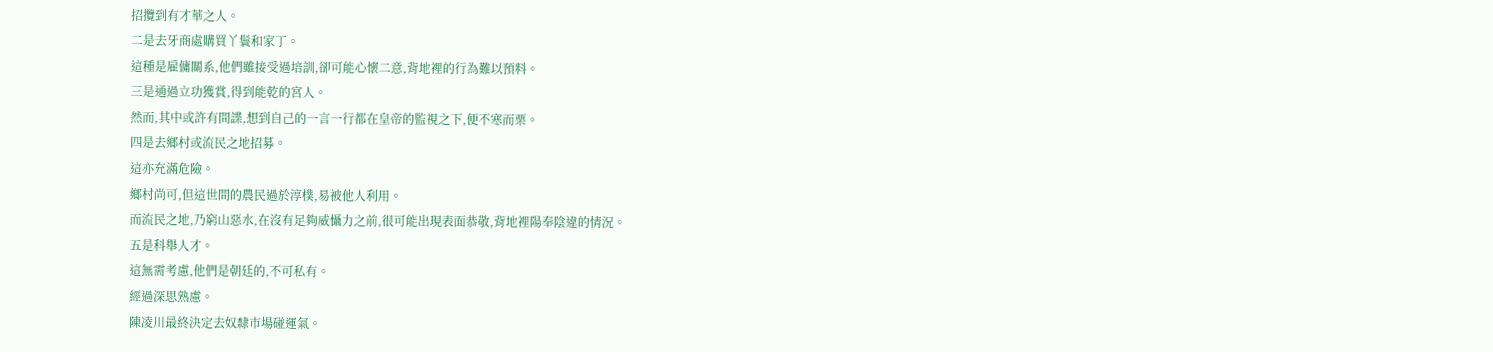招攬到有才華之人。
二是去牙商處購買丫鬟和家丁。
這種是雇傭關系,他們雖接受過培訓,卻可能心懷二意,背地裡的行為難以預料。
三是通過立功獲賞,得到能乾的宮人。
然而,其中或許有間諜,想到自己的一言一行都在皇帝的監視之下,便不寒而栗。
四是去鄉村或流民之地招募。
這亦充滿危險。
鄉村尚可,但這世間的農民過於淳樸,易被他人利用。
而流民之地,乃窮山惡水,在沒有足夠威懾力之前,很可能出現表面恭敬,背地裡陽奉陰違的情況。
五是科舉人才。
這無需考慮,他們是朝廷的,不可私有。
經過深思熟慮。
陳凌川最終決定去奴隸市場碰運氣。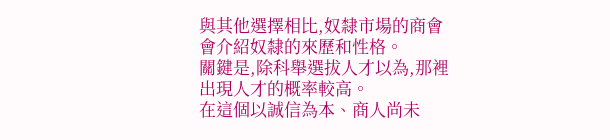與其他選擇相比,奴隸市場的商會會介紹奴隸的來歷和性格。
關鍵是,除科舉選拔人才以為,那裡出現人才的概率較高。
在這個以誠信為本、商人尚未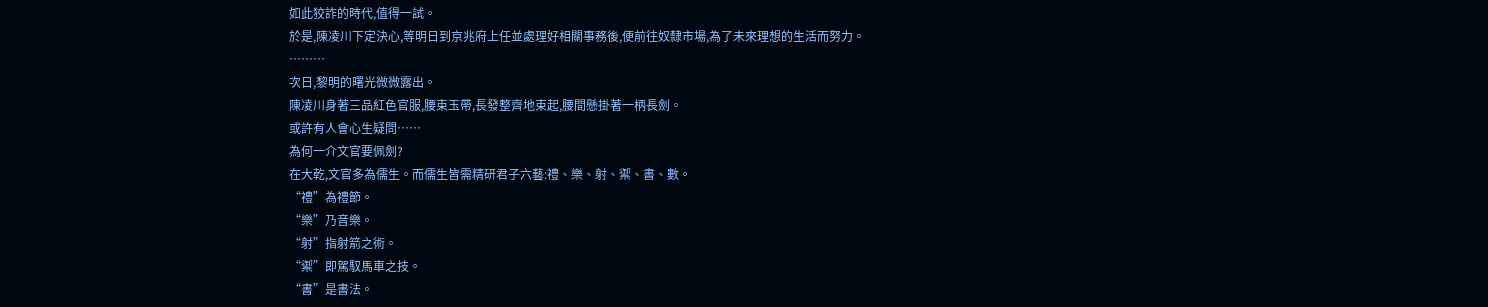如此狡詐的時代,值得一試。
於是,陳凌川下定決心,等明日到京兆府上任並處理好相關事務後,便前往奴隸市場,為了未來理想的生活而努力。
………
次日,黎明的曙光微微露出。
陳凌川身著三品紅色官服,腰束玉帶,長發整齊地束起,腰間懸掛著一柄長劍。
或許有人會心生疑問……
為何一介文官要佩劍?
在大乾,文官多為儒生。而儒生皆需精研君子六藝:禮、樂、射、禦、書、數。
“禮”為禮節。
“樂”乃音樂。
“射”指射箭之術。
“禦”即駕馭馬車之技。
“書”是書法。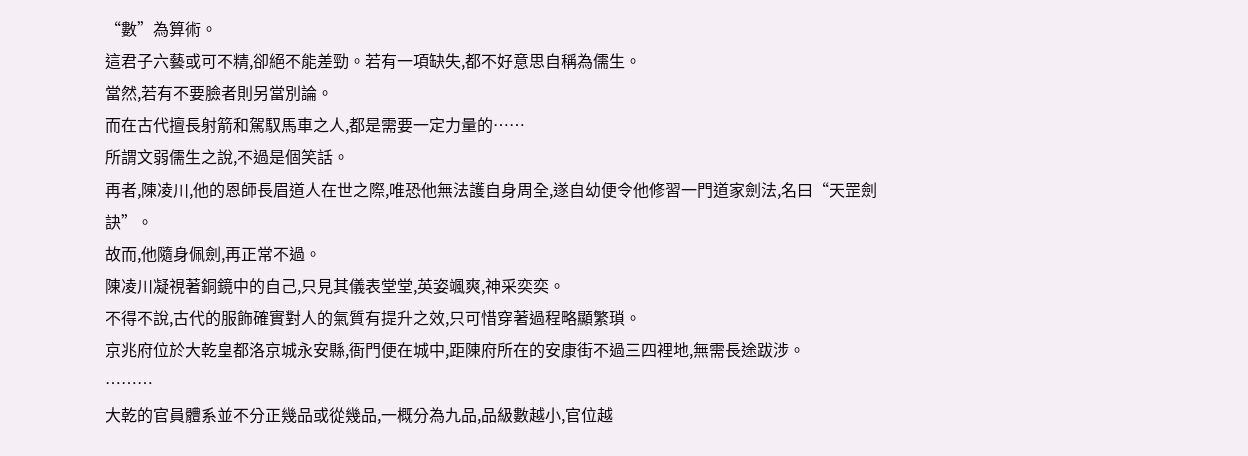“數”為算術。
這君子六藝或可不精,卻絕不能差勁。若有一項缺失,都不好意思自稱為儒生。
當然,若有不要臉者則另當別論。
而在古代擅長射箭和駕馭馬車之人,都是需要一定力量的……
所謂文弱儒生之說,不過是個笑話。
再者,陳凌川,他的恩師長眉道人在世之際,唯恐他無法護自身周全,遂自幼便令他修習一門道家劍法,名曰“天罡劍訣”。
故而,他隨身佩劍,再正常不過。
陳凌川凝視著銅鏡中的自己,只見其儀表堂堂,英姿颯爽,神采奕奕。
不得不說,古代的服飾確實對人的氣質有提升之效,只可惜穿著過程略顯繁瑣。
京兆府位於大乾皇都洛京城永安縣,衙門便在城中,距陳府所在的安康街不過三四裡地,無需長途跋涉。
………
大乾的官員體系並不分正幾品或從幾品,一概分為九品,品級數越小,官位越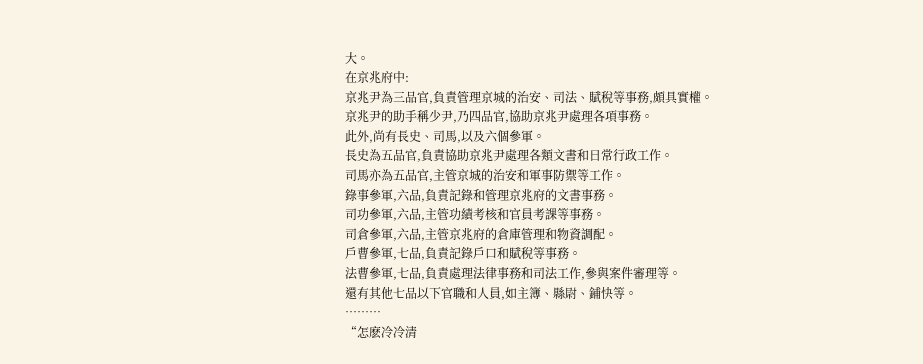大。
在京兆府中:
京兆尹為三品官,負責管理京城的治安、司法、賦稅等事務,頗具實權。
京兆尹的助手稱少尹,乃四品官,協助京兆尹處理各項事務。
此外,尚有長史、司馬,以及六個參軍。
長史為五品官,負責協助京兆尹處理各類文書和日常行政工作。
司馬亦為五品官,主管京城的治安和軍事防禦等工作。
錄事參軍,六品,負責記錄和管理京兆府的文書事務。
司功參軍,六品,主管功績考核和官員考課等事務。
司倉參軍,六品,主管京兆府的倉庫管理和物資調配。
戶曹參軍,七品,負責記錄戶口和賦稅等事務。
法曹參軍,七品,負責處理法律事務和司法工作,參與案件審理等。
還有其他七品以下官職和人員,如主簿、縣尉、鋪快等。
………
“怎麽冷冷清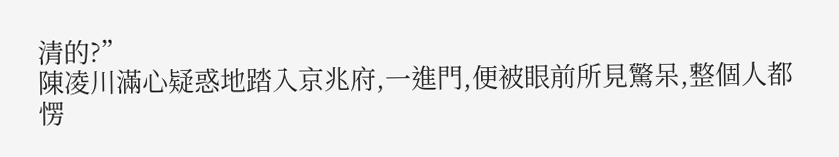清的?”
陳凌川滿心疑惑地踏入京兆府,一進門,便被眼前所見驚呆,整個人都愣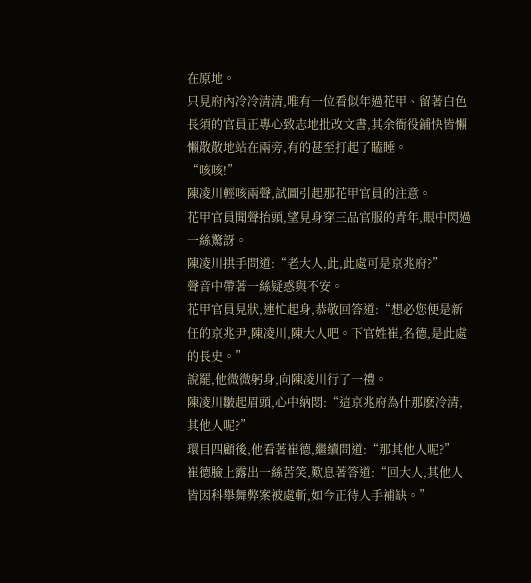在原地。
只見府內冷冷清清,唯有一位看似年過花甲、留著白色長須的官員正專心致志地批改文書,其余衙役鋪快皆懶懶散散地站在兩旁,有的甚至打起了瞌睡。
“咳咳!”
陳凌川輕咳兩聲,試圖引起那花甲官員的注意。
花甲官員聞聲抬頭,望見身穿三品官服的青年,眼中閃過一絲驚訝。
陳凌川拱手問道:“老大人,此,此處可是京兆府?”
聲音中帶著一絲疑惑與不安。
花甲官員見狀,連忙起身,恭敬回答道:“想必您便是新任的京兆尹,陳凌川,陳大人吧。下官姓崔,名德,是此處的長史。”
說罷,他微微躬身,向陳凌川行了一禮。
陳凌川皺起眉頭,心中納悶:“這京兆府為什那麽冷清,其他人呢?”
環目四顧後,他看著崔德,繼續問道:“那其他人呢?”
崔德臉上露出一絲苦笑,歎息著答道:“回大人,其他人皆因科舉舞弊案被處斬,如今正待人手補缺。”